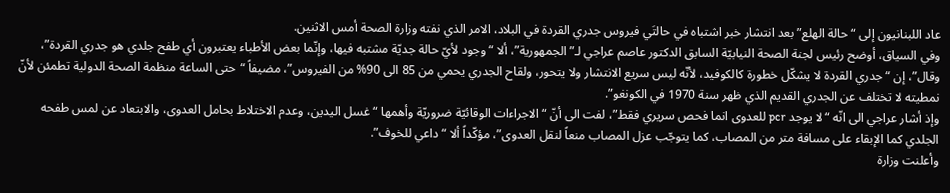عاد اللبنانيون إلى “حالة الهلع” بعد انتشار خبر اشتباه في حالتَي فيروس جدري القردة في البلاد، الامر الذي نفته وزارة الصحة أمس الاثنين.
وفي السياق، أوضح رئيس لجنة الصحة النيابيّة السابق الدكتور عاصم عراجي لـ”الجمهورية”، ألا “وجود لأيّ حالة جديّة مشتبه فيها، وإنّما بعض الأطباء يعتبرون أي طفح جلدي هو جدري القردة”، وقال”، إن “جدري القردة لا يشكّل خطورة كالكوفيد، لأنّه ليس سريع الانتشار ولا يتحور، ولقاح الجدري يحمي من 85 الى 90% من الفيروس”، مضيفاً “حتى الساعة منظمة الصحة الدولية تطمئن لأنّ نمطيته لا تختلف عن الجدري القديم الذي ظهر سنة 1970 في الكونغو”.
وإذ أشار عراجي الى انّه “لا يوجد pcr للعدوى انما فحص سريري فقط”، لفت الى أنّ “الاجراءات الوقائيّة ضروريّة وأهمها “غسل اليدين، وعدم الاختلاط بحامل العدوى، والابتعاد عن لمس طفحه الجلدي كما الإبقاء على مسافة متر من المصاب، كما يتوجّب عزل المصاب منعاً لنقل العدوى”، مؤكّداً ألا “داعي للخوف”.
وأعلنت وزارة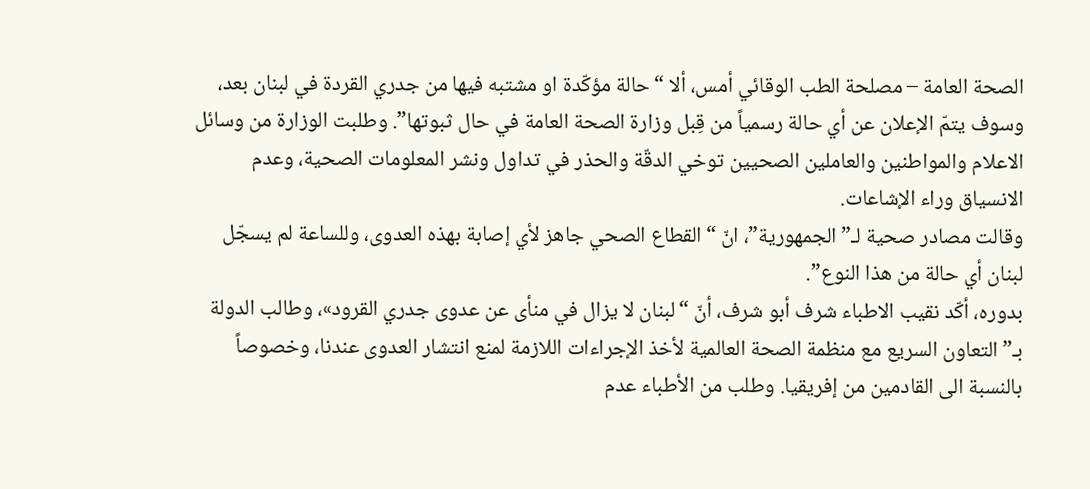الصحة العامة – مصلحة الطب الوقائي أمس، ألا “حالة مؤكّدة او مشتبه فيها من جدري القردة في لبنان بعد، وسوف يتمّ الإعلان عن أي حالة رسمياً من قِبل وزارة الصحة العامة في حال ثبوتها”. وطلبت الوزارة من وسائل الاعلام والمواطنين والعاملين الصحيين توخي الدقّة والحذر في تداول ونشر المعلومات الصحية، وعدم الانسياق وراء الإشاعات.
وقالت مصادر صحية لـ”الجمهورية”، انّ “القطاع الصحي جاهز لأي إصابة بهذه العدوى، وللساعة لم يسجّل لبنان أي حالة من هذا النوع”.
بدوره، أكّد نقيب الاطباء شرف أبو شرف، أنّ “لبنان لا يزال في منأى عن عدوى جدري القرود»، وطالب الدولة بـ”التعاون السريع مع منظمة الصحة العالمية لأخذ الإجراءات اللازمة لمنع انتشار العدوى عندنا، وخصوصاً بالنسبة الى القادمين من إفريقيا. وطلب من الأطباء عدم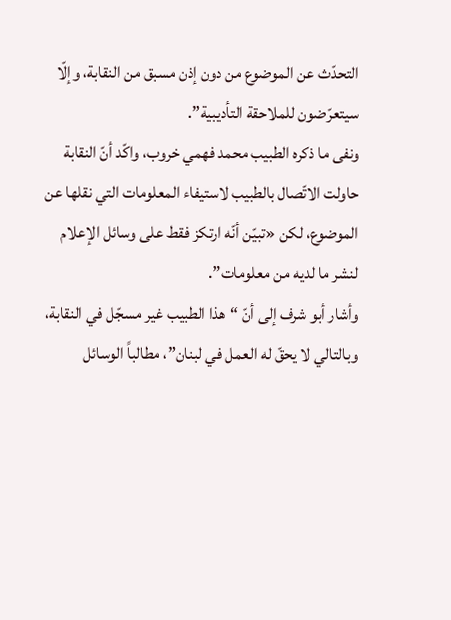التحدّث عن الموضوع من دون إذن مسبق من النقابة، وإلّا سيتعرّضون للملاحقة التأديبية”.
ونفى ما ذكره الطبيب محمد فهمي خروب، واكّد أنّ النقابة حاولت الاتّصال بالطبيب لاستيفاء المعلومات التي نقلها عن الموضوع، لكن «تبيّن أنّه ارتكز فقط على وسائل الإعلام لنشر ما لديه من معلومات”.
وأشار أبو شرف إلى أنّ “هذا الطبيب غير مسجّل في النقابة، وبالتالي لا يحقّ له العمل في لبنان”، مطالباً الوسائل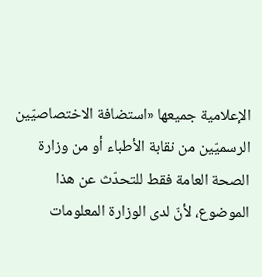الإعلامية جميعها «استضافة الاختصاصيّين الرسميّين من نقابة الأطباء أو من وزارة الصحة العامة فقط للتحدّث عن هذا الموضوع، لأنّ لدى الوزارة المعلومات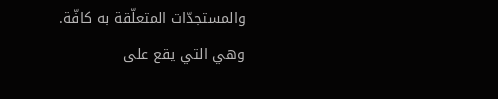والمستجدّات المتعلّقة به كافّة. وهي التي يقع على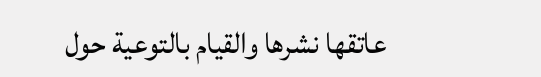عاتقها نشرها والقيام بالتوعية حول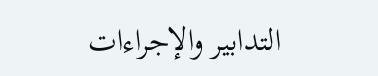التدابير والإجراءات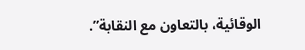الوقائية، بالتعاون مع النقابة”.